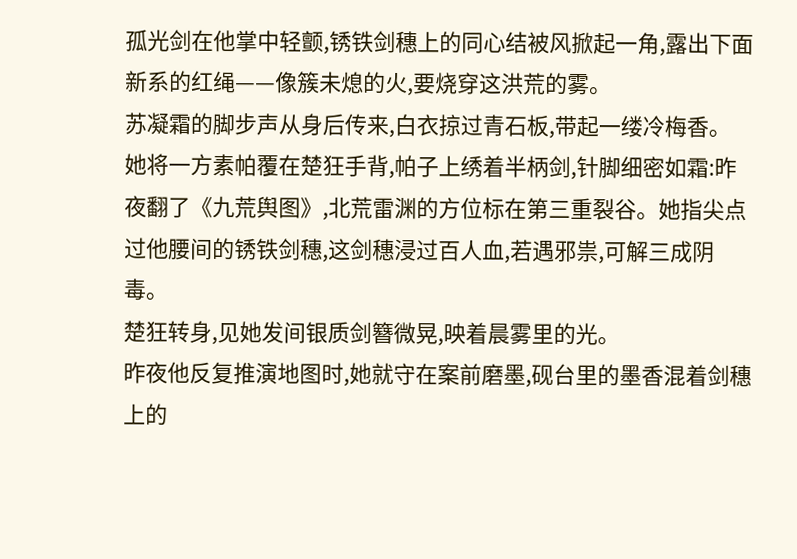孤光剑在他掌中轻颤,锈铁剑穗上的同心结被风掀起一角,露出下面新系的红绳——像簇未熄的火,要烧穿这洪荒的雾。
苏凝霜的脚步声从身后传来,白衣掠过青石板,带起一缕冷梅香。
她将一方素帕覆在楚狂手背,帕子上绣着半柄剑,针脚细密如霜:昨夜翻了《九荒舆图》,北荒雷渊的方位标在第三重裂谷。她指尖点过他腰间的锈铁剑穗,这剑穗浸过百人血,若遇邪祟,可解三成阴毒。
楚狂转身,见她发间银质剑簪微晃,映着晨雾里的光。
昨夜他反复推演地图时,她就守在案前磨墨,砚台里的墨香混着剑穗上的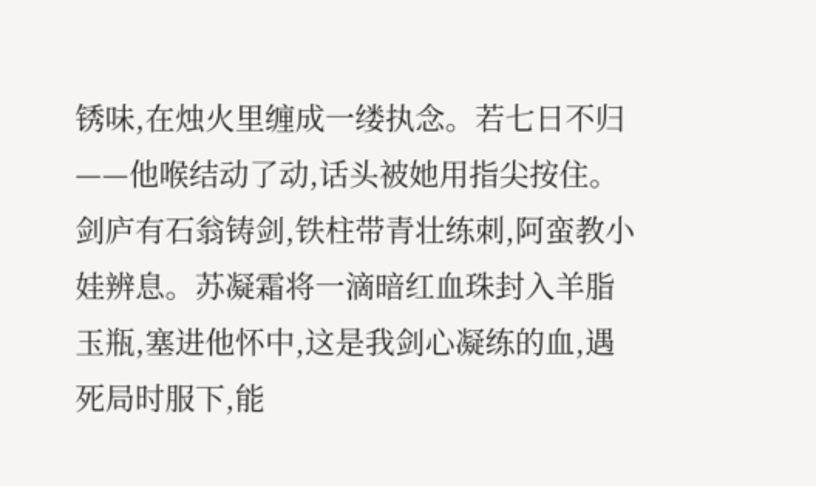锈味,在烛火里缠成一缕执念。若七日不归——他喉结动了动,话头被她用指尖按住。
剑庐有石翁铸剑,铁柱带青壮练刺,阿蛮教小娃辨息。苏凝霜将一滴暗红血珠封入羊脂玉瓶,塞进他怀中,这是我剑心凝练的血,遇死局时服下,能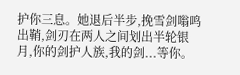护你三息。她退后半步,挽雪剑嗡鸣出鞘,剑刃在两人之间划出半轮银月,你的剑护人族,我的剑...等你。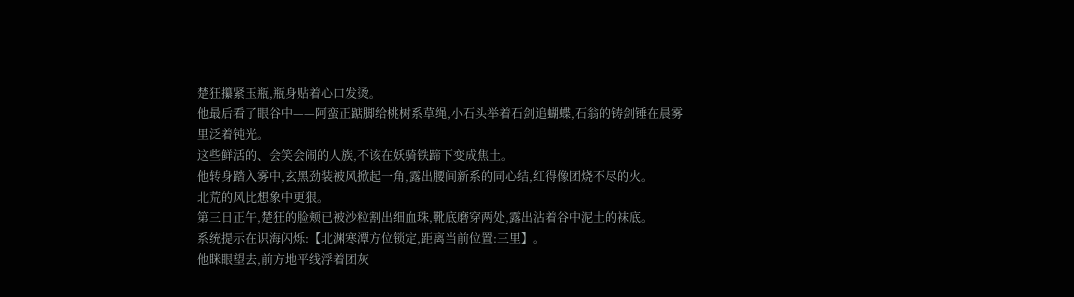楚狂攥紧玉瓶,瓶身贴着心口发烫。
他最后看了眼谷中——阿蛮正踮脚给桃树系草绳,小石头举着石剑追蝴蝶,石翁的铸剑锤在晨雾里泛着钝光。
这些鲜活的、会笑会闹的人族,不该在妖骑铁蹄下变成焦土。
他转身踏入雾中,玄黑劲装被风掀起一角,露出腰间新系的同心结,红得像团烧不尽的火。
北荒的风比想象中更狠。
第三日正午,楚狂的脸颊已被沙粒割出细血珠,靴底磨穿两处,露出沾着谷中泥土的袜底。
系统提示在识海闪烁:【北渊寒潭方位锁定,距离当前位置:三里】。
他眯眼望去,前方地平线浮着团灰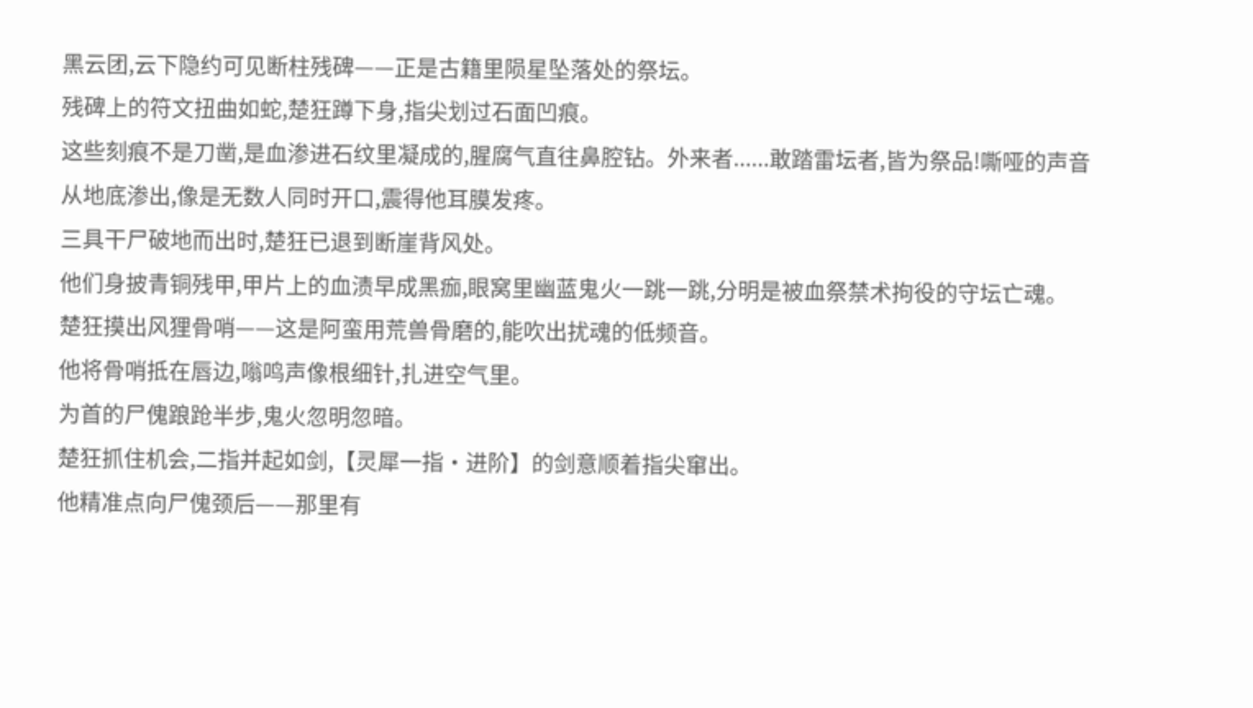黑云团,云下隐约可见断柱残碑——正是古籍里陨星坠落处的祭坛。
残碑上的符文扭曲如蛇,楚狂蹲下身,指尖划过石面凹痕。
这些刻痕不是刀凿,是血渗进石纹里凝成的,腥腐气直往鼻腔钻。外来者......敢踏雷坛者,皆为祭品!嘶哑的声音从地底渗出,像是无数人同时开口,震得他耳膜发疼。
三具干尸破地而出时,楚狂已退到断崖背风处。
他们身披青铜残甲,甲片上的血渍早成黑痂,眼窝里幽蓝鬼火一跳一跳,分明是被血祭禁术拘役的守坛亡魂。
楚狂摸出风狸骨哨——这是阿蛮用荒兽骨磨的,能吹出扰魂的低频音。
他将骨哨抵在唇边,嗡鸣声像根细针,扎进空气里。
为首的尸傀踉跄半步,鬼火忽明忽暗。
楚狂抓住机会,二指并起如剑,【灵犀一指·进阶】的剑意顺着指尖窜出。
他精准点向尸傀颈后——那里有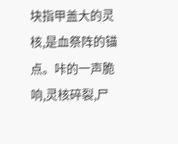块指甲盖大的灵核,是血祭阵的锚点。咔的一声脆响,灵核碎裂,尸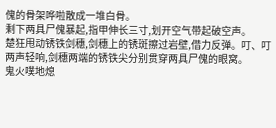傀的骨架哗啦散成一堆白骨。
剩下两具尸傀暴起,指甲伸长三寸,划开空气带起破空声。
楚狂甩动锈铁剑穗,剑穗上的锈斑擦过岩壁,借力反弹。叮、叮两声轻响,剑穗两端的锈铁尖分别贯穿两具尸傀的眼窝。
鬼火噗地熄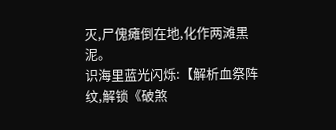灭,尸傀瘫倒在地,化作两滩黑泥。
识海里蓝光闪烁:【解析血祭阵纹,解锁《破煞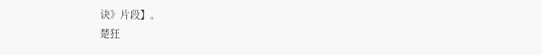诀》片段】。
楚狂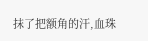抹了把额角的汗,血珠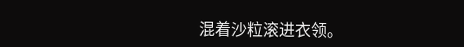混着沙粒滚进衣领。